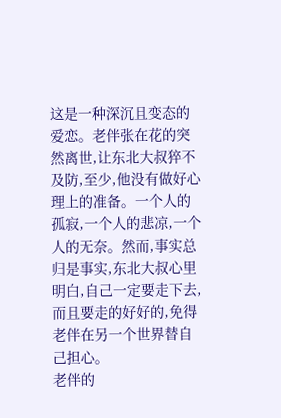这是一种深沉且变态的爱恋。老伴张在花的突然离世,让东北大叔猝不及防,至少,他没有做好心理上的准备。一个人的孤寂,一个人的悲凉,一个人的无奈。然而,事实总归是事实,东北大叔心里明白,自己一定要走下去,而且要走的好好的,免得老伴在另一个世界替自己担心。
老伴的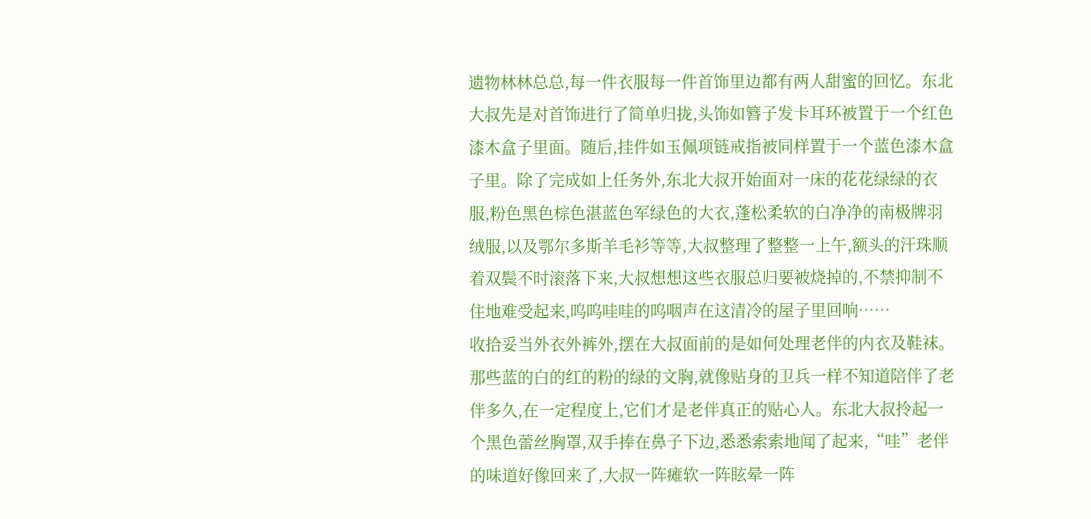遗物林林总总,每一件衣服每一件首饰里边都有两人甜蜜的回忆。东北大叔先是对首饰进行了简单归拢,头饰如簪子发卡耳环被置于一个红色漆木盒子里面。随后,挂件如玉佩项链戒指被同样置于一个蓝色漆木盒子里。除了完成如上任务外,东北大叔开始面对一床的花花绿绿的衣服,粉色黑色棕色湛蓝色军绿色的大衣,蓬松柔软的白净净的南极牌羽绒服,以及鄂尔多斯羊毛衫等等,大叔整理了整整一上午,额头的汗珠顺着双鬓不时滚落下来,大叔想想这些衣服总归要被烧掉的,不禁抑制不住地难受起来,呜呜哇哇的呜咽声在这清冷的屋子里回响……
收拾妥当外衣外裤外,摆在大叔面前的是如何处理老伴的内衣及鞋袜。那些蓝的白的红的粉的绿的文胸,就像贴身的卫兵一样不知道陪伴了老伴多久,在一定程度上,它们才是老伴真正的贴心人。东北大叔拎起一个黑色蕾丝胸罩,双手捧在鼻子下边,悉悉索索地闻了起来,“哇”老伴的味道好像回来了,大叔一阵瘫软一阵眩晕一阵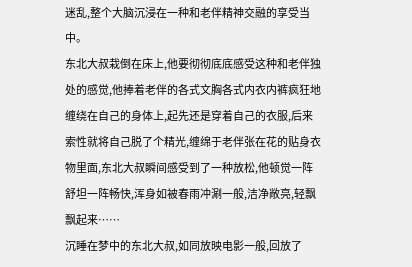迷乱,整个大脑沉浸在一种和老伴精神交融的享受当中。
东北大叔栽倒在床上,他要彻彻底底感受这种和老伴独处的感觉,他捧着老伴的各式文胸各式内衣内裤疯狂地缠绕在自己的身体上,起先还是穿着自己的衣服,后来索性就将自己脱了个精光,缠绵于老伴张在花的贴身衣物里面,东北大叔瞬间感受到了一种放松,他顿觉一阵舒坦一阵畅快,浑身如被春雨冲涮一般,洁净敞亮,轻飘飘起来……
沉睡在梦中的东北大叔,如同放映电影一般,回放了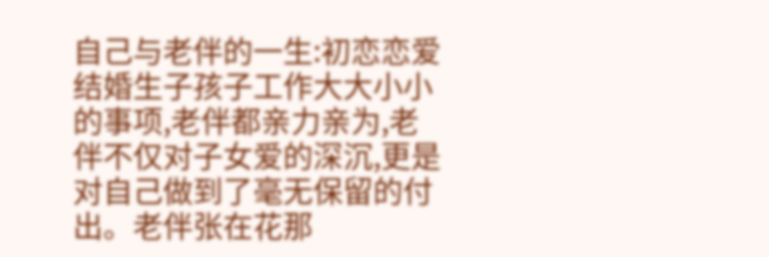自己与老伴的一生:初恋恋爱结婚生子孩子工作大大小小的事项,老伴都亲力亲为,老伴不仅对子女爱的深沉,更是对自己做到了毫无保留的付出。老伴张在花那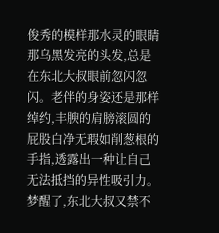俊秀的模样那水灵的眼睛那乌黑发亮的头发,总是在东北大叔眼前忽闪忽闪。老伴的身姿还是那样绰约,丰腴的肩膀滚圆的屁股白净无瑕如削葱根的手指,透露出一种让自己无法抵挡的异性吸引力。
梦醒了,东北大叔又禁不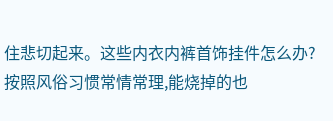住悲切起来。这些内衣内裤首饰挂件怎么办?按照风俗习惯常情常理,能烧掉的也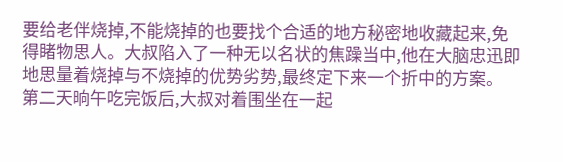要给老伴烧掉,不能烧掉的也要找个合适的地方秘密地收藏起来,免得睹物思人。大叔陷入了一种无以名状的焦躁当中,他在大脑忠迅即地思量着烧掉与不烧掉的优势劣势,最终定下来一个折中的方案。
第二天晌午吃完饭后,大叔对着围坐在一起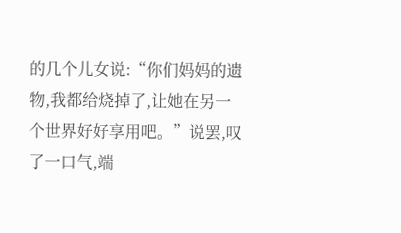的几个儿女说:“你们妈妈的遗物,我都给烧掉了,让她在另一个世界好好享用吧。”说罢,叹了一口气,端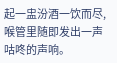起一盅汾酒一饮而尽,喉管里随即发出一声咕咚的声响。